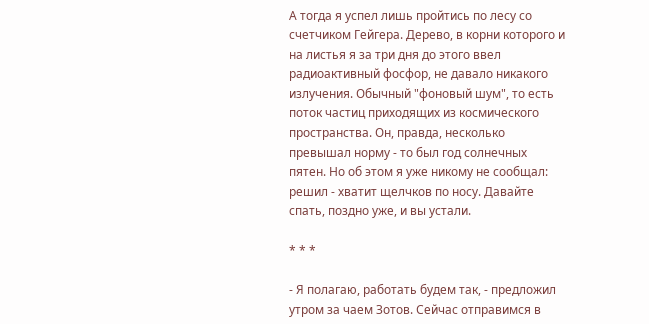А тогда я успел лишь пройтись по лесу со счетчиком Гейгера. Дерево, в корни которого и на листья я за три дня до этого ввел радиоактивный фосфор, не давало никакого излучения. Обычный "фоновый шум", то есть поток частиц приходящих из космического пространства. Он, правда, несколько превышал норму - то был год солнечных пятен. Но об этом я уже никому не сообщал: решил - хватит щелчков по носу. Давайте спать, поздно уже, и вы устали.

* * *

- Я полагаю, работать будем так, - предложил утром за чаем Зотов. Сейчас отправимся в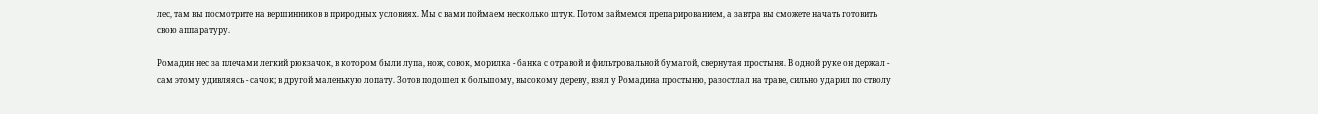лес, там вы посмотрите на вершинников в природных условиях. Мы с вами поймаем несколько штук. Потом займемся препарированием, а завтра вы сможете начать готовить свою аппаратуру.

Ромадин нес за плечами легкий рюкзачок, в котором были лупа, нож, совок, морилка - банка с отравой и фильтровальной бумагой, свернутая простыня. В одной руке он держал - сам этому удивляясь - сачок; в другой маленькую лопату. Зотов подошел к большому, высокому дереву, взял у Ромадина простыню, разостлал на траве, сильно ударил по стволу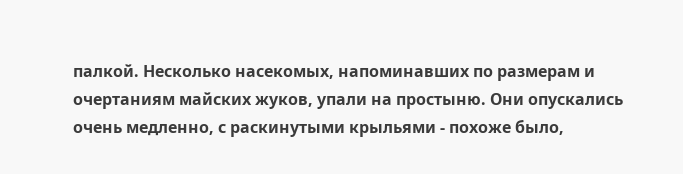палкой. Несколько насекомых, напоминавших по размерам и очертаниям майских жуков, упали на простыню. Они опускались очень медленно, с раскинутыми крыльями - похоже было,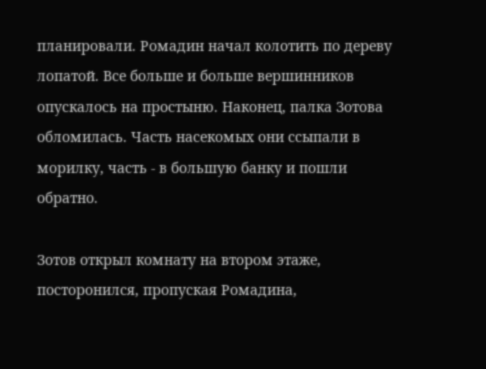планировали. Ромадин начал колотить по дереву лопатой. Все больше и больше вершинников опускалось на простыню. Наконец, палка Зотова обломилась. Часть насекомых они ссыпали в морилку, часть - в большую банку и пошли обратно.

Зотов открыл комнату на втором этаже, посторонился, пропуская Ромадина,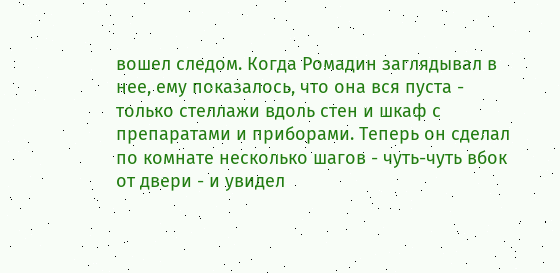вошел следом. Когда Ромадин заглядывал в нее, ему показалось, что она вся пуста - только стеллажи вдоль стен и шкаф с препаратами и приборами. Теперь он сделал по комнате несколько шагов - чуть-чуть вбок от двери - и увидел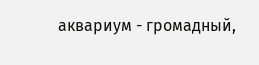аквариум - громадный,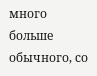много больше обычного, со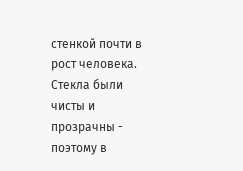стенкой почти в рост человека. Стекла были чисты и прозрачны - поэтому в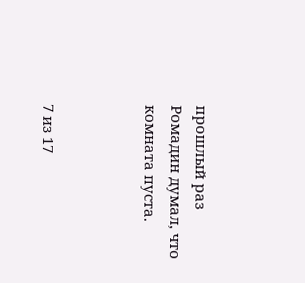прошлый раз Ромадин думал, что комната пуста.



7 из 17